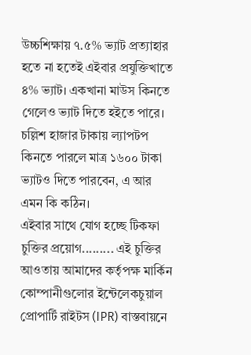উচ্চশিক্ষায় ৭.৫% ভ্যাট প্রত্যাহার হতে না হতেই এইবার প্রযুক্তিখাতে ৪% ভ্যাট। একখানা মাউস কিনতে গেলেও ভ্যাট দিতে হইতে পারে। চল্লিশ হাজার টাকায় ল্যাপটপ কিনতে পারলে মাত্র ১৬০০ টাকা ভ্যাটও দিতে পারবেন, এ আর এমন কি কঠিন।
এইবার সাথে যোগ হচ্ছে টিকফা চুক্তির প্রয়োগ......... এই চুক্তির আওতায় আমাদের কর্তৃপক্ষ মার্কিন কোম্পানীগুলোর ইন্টেলেকচুয়াল প্রোপার্টি রাইটস (IPR) বাস্তবায়নে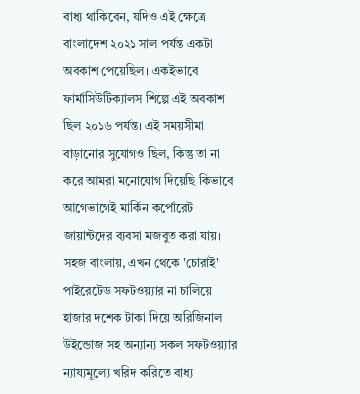বাধ্য থাকিবেন, যদিও এই ক্ষেত্রে বাংলাদেশ ২০২১ সাল পর্যন্ত একটা অবকাশ পেয়েছিল। একইভাবে ফার্মাসিউটিক্যালস শিল্পে এই অবকাশ ছিল ২০১৬ পর্যন্ত। এই সময়সীমা বাড়ানোর সুযোগও ছিল, কিন্তু তা না করে আমরা মনোযোগ দিয়েছি কিভাবে আগেভাগেই মার্কিন কর্পোরেট জায়ান্টদের ব্যবসা মজবুত করা যায়।
সহজ বাংলায়, এখন থেকে 'চোরাই' পাইরেটেড সফটওয়্যার না চালিয়ে হাজার দশেক টাকা দিয়ে অরিজিনাল উইন্ডোজ সহ অন্যান্য সকল সফটওয়্যার ন্যায্যমূল্যে খরিদ করিতে বাধ্য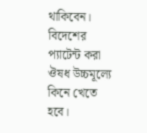থাকিবেন। বিদেশের প্যাটেন্ট করা ঔষধ উচ্চমূল্যে কিনে খেতে হবে।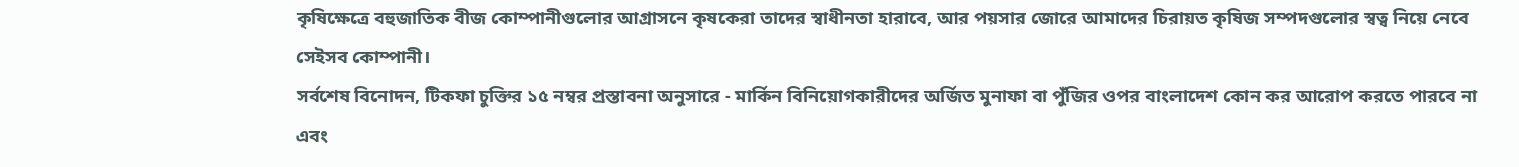কৃষিক্ষেত্রে বহুজাতিক বীজ কোম্পানীগুলোর আগ্রাসনে কৃষকেরা তাদের স্বাধীনতা হারাবে, আর পয়সার জোরে আমাদের চিরায়ত কৃষিজ সম্পদগুলোর স্বত্ব নিয়ে নেবে সেইসব কোম্পানী।
সর্বশেষ বিনোদন, টিকফা চুক্তির ১৫ নম্বর প্রস্তাবনা অনুসারে - মার্কিন বিনিয়োগকারীদের অর্জিত মুনাফা বা পুঁজির ওপর বাংলাদেশ কোন কর আরোপ করতে পারবে না এবং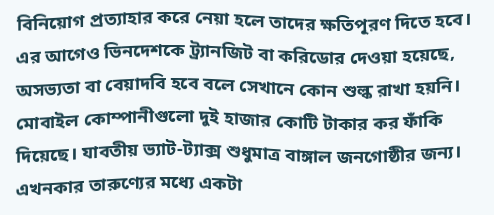বিনিয়োগ প্রত্যাহার করে নেয়া হলে তাদের ক্ষতিপূরণ দিতে হবে। এর আগেও ভিনদেশকে ট্র্যানজিট বা করিডোর দেওয়া হয়েছে, অসভ্যতা বা বেয়াদবি হবে বলে সেখানে কোন শুল্ক রাখা হয়নি। মোবাইল কোম্পানীগুলো দুই হাজার কোটি টাকার কর ফাঁকি দিয়েছে। যাবতীয় ভ্যাট-ট্যাক্স শুধুমাত্র বাঙ্গাল জনগোষ্ঠীর জন্য।
এখনকার তারুণ্যের মধ্যে একটা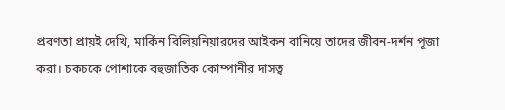প্রবণতা প্রায়ই দেখি, মার্কিন বিলিয়নিয়ারদের আইকন বানিয়ে তাদের জীবন-দর্শন পূজা করা। চকচকে পোশাকে বহুজাতিক কোম্পানীর দাসত্ব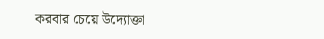করবার চেয়ে উদ্যোক্তা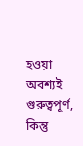হওয়া অবশ্যই গুরুত্বপূর্ণ, কিন্তু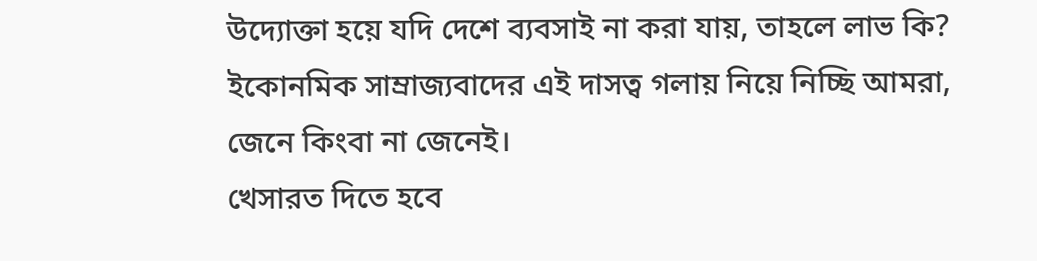উদ্যোক্তা হয়ে যদি দেশে ব্যবসাই না করা যায়, তাহলে লাভ কি?
ইকোনমিক সাম্রাজ্যবাদের এই দাসত্ব গলায় নিয়ে নিচ্ছি আমরা, জেনে কিংবা না জেনেই।
খেসারত দিতে হবে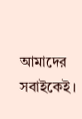আমাদের সবাইকেই।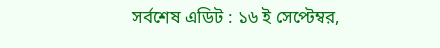সর্বশেষ এডিট : ১৬ ই সেপ্টেম্বর,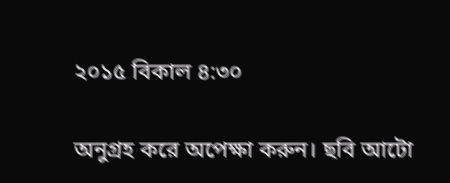২০১৫ বিকাল ৪:৩০

অনুগ্রহ করে অপেক্ষা করুন। ছবি আটো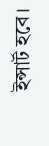ইন্সার্ট হবে।